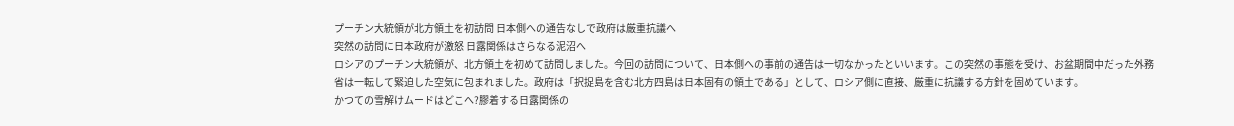プーチン大統領が北方領土を初訪問 日本側への通告なしで政府は厳重抗議へ
突然の訪問に日本政府が激怒 日露関係はさらなる泥沼へ
ロシアのプーチン大統領が、北方領土を初めて訪問しました。今回の訪問について、日本側への事前の通告は一切なかったといいます。この突然の事態を受け、お盆期間中だった外務省は一転して緊迫した空気に包まれました。政府は「択捉島を含む北方四島は日本固有の領土である」として、ロシア側に直接、厳重に抗議する方針を固めています。
かつての雪解けムードはどこへ?膠着する日露関係の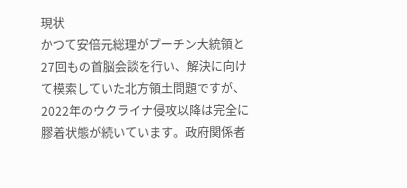現状
かつて安倍元総理がプーチン大統領と27回もの首脳会談を行い、解決に向けて模索していた北方領土問題ですが、2022年のウクライナ侵攻以降は完全に膠着状態が続いています。政府関係者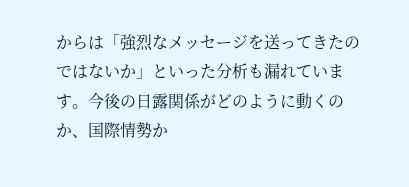からは「強烈なメッセージを送ってきたのではないか」といった分析も漏れています。今後の日露関係がどのように動くのか、国際情勢か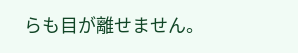らも目が離せません。